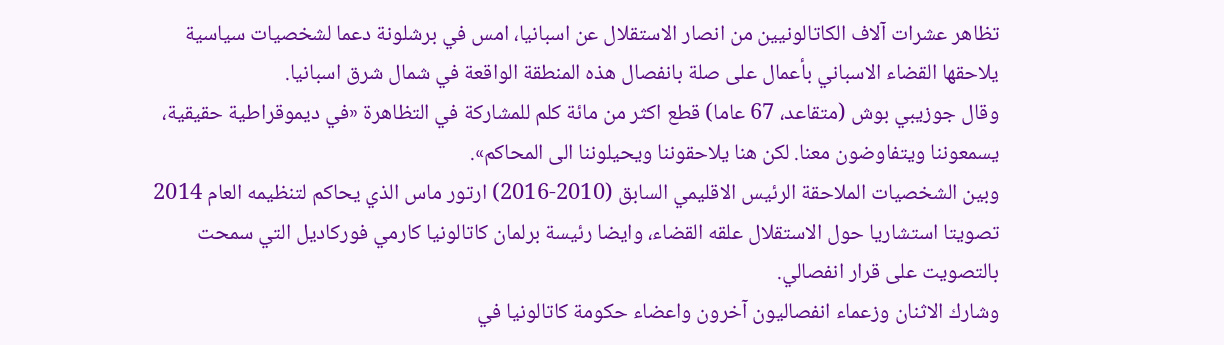تظاهر عشرات آلاف الكاتالونيين من انصار الاستقلال عن اسبانيا، امس في برشلونة دعما لشخصيات سياسية يلاحقها القضاء الاسباني بأعمال على صلة بانفصال هذه المنطقة الواقعة في شمال شرق اسبانيا.
وقال جوزيبي بوش (متقاعد، 67 عاما) قطع اكثر من مائة كلم للمشاركة في التظاهرة «في ديموقراطية حقيقية، يسمعوننا ويتفاوضون معنا. لكن هنا يلاحقوننا ويحيلوننا الى المحاكم».
وبين الشخصيات الملاحقة الرئيس الاقليمي السابق (2010-2016) ارتور ماس الذي يحاكم لتنظيمه العام 2014 تصويتا استشاريا حول الاستقلال علقه القضاء، وايضا رئيسة برلمان كاتالونيا كارمي فوركاديل التي سمحت بالتصويت على قرار انفصالي.
وشارك الاثنان وزعماء انفصاليون آخرون واعضاء حكومة كاتالونيا في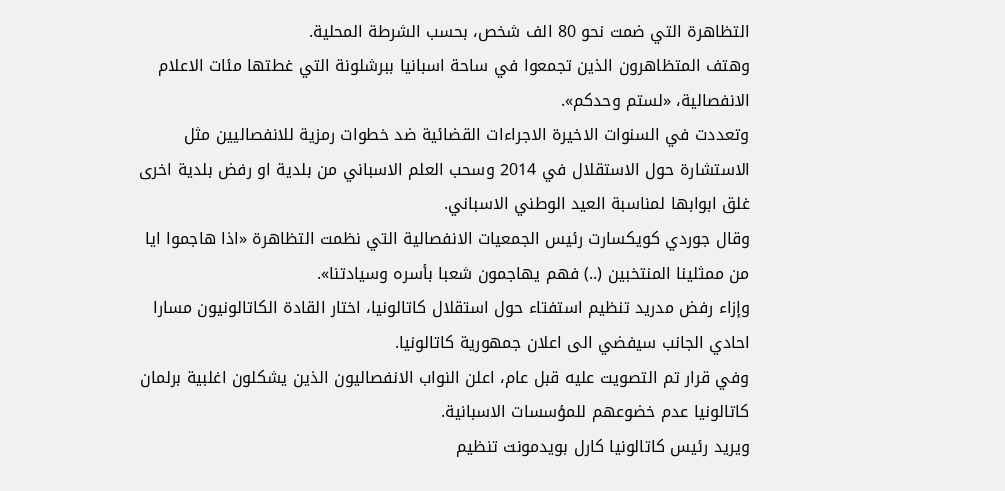التظاهرة التي ضمت نحو 80 الف شخص، بحسب الشرطة المحلية.
وهتف المتظاهرون الذين تجمعوا في ساحة اسبانيا ببرشلونة التي غطتها مئات الاعلام الانفصالية، «لستم وحدكم».
وتعددت في السنوات الاخيرة الاجراءات القضائية ضد خطوات رمزية للانفصاليين مثل الاستشارة حول الاستقلال في 2014 وسحب العلم الاسباني من بلدية او رفض بلدية اخرى غلق ابوابها لمناسبة العيد الوطني الاسباني.
وقال جوردي كويكسارت رئيس الجمعيات الانفصالية التي نظمت التظاهرة «اذا هاجموا ايا من ممثلينا المنتخبين (..) فهم يهاجمون شعبا بأسره وسيادتنا».
وإزاء رفض مدريد تنظيم استفتاء حول استقلال كاتالونيا، اختار القادة الكاتالونيون مسارا احادي الجانب سيفضي الى اعلان جمهورية كاتالونيا.
وفي قرار تم التصويت عليه قبل عام، اعلن النواب الانفصاليون الذين يشكلون اغلبية برلمان كاتالونيا عدم خضوعهم للمؤسسات الاسبانية.
ويريد رئيس كاتالونيا كارل بويدمونت تنظيم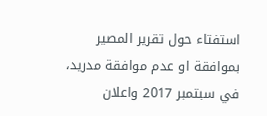استفتاء حول تقرير المصير بموافقة او عدم موافقة مدريد، في سبتمبر 2017 واعلان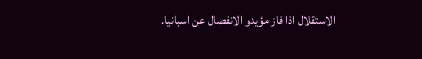الاستقلال اذا فاز مؤيدو الانفصال عن اسبانيا.